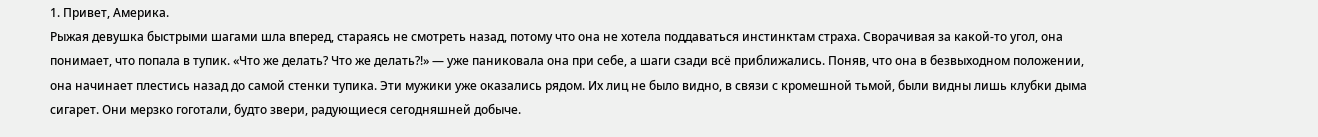1. Привет, Америка.
Рыжая девушка быстрыми шагами шла вперед, стараясь не смотреть назад, потому что она не хотела поддаваться инстинктам страха. Сворачивая за какой-то угол, она понимает, что попала в тупик. «Что же делать? Что же делать?!» — уже паниковала она при себе, а шаги сзади всё приближались. Поняв, что она в безвыходном положении, она начинает плестись назад до самой стенки тупика. Эти мужики уже оказались рядом. Их лиц не было видно, в связи с кромешной тьмой, были видны лишь клубки дыма сигарет. Они мерзко гоготали, будто звери, радующиеся сегодняшней добыче.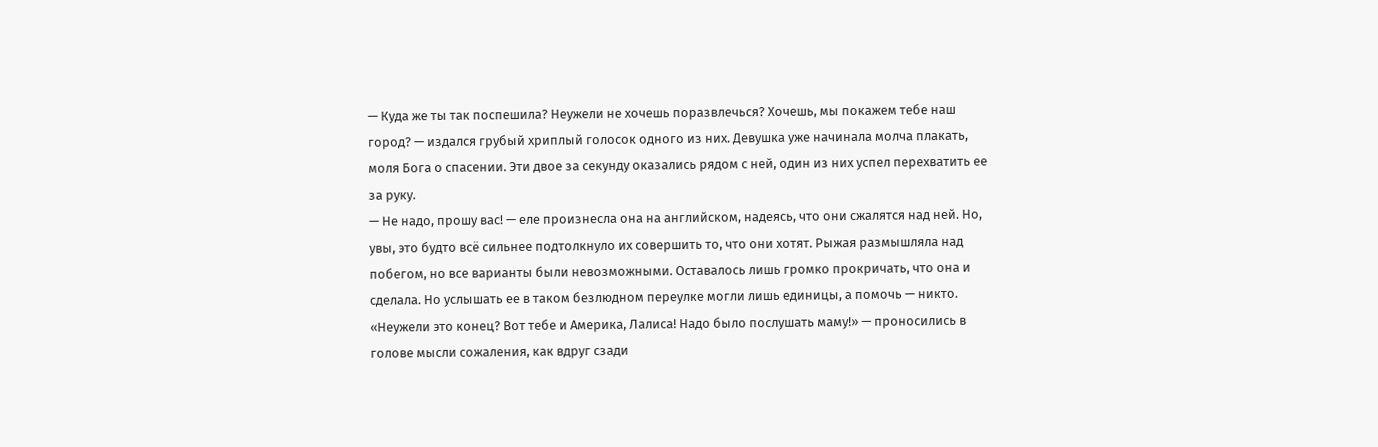— Куда же ты так поспешила? Неужели не хочешь поразвлечься? Хочешь, мы покажем тебе наш город? — издался грубый хриплый голосок одного из них. Девушка уже начинала молча плакать, моля Бога о спасении. Эти двое за секунду оказались рядом с ней, один из них успел перехватить ее за руку.
— Не надо, прошу вас! — еле произнесла она на английском, надеясь, что они сжалятся над ней. Но, увы, это будто всё сильнее подтолкнуло их совершить то, что они хотят. Рыжая размышляла над побегом, но все варианты были невозможными. Оставалось лишь громко прокричать, что она и сделала. Но услышать ее в таком безлюдном переулке могли лишь единицы, а помочь — никто. «Неужели это конец? Вот тебе и Америка, Лалиса! Надо было послушать маму!» — проносились в голове мысли сожаления, как вдруг сзади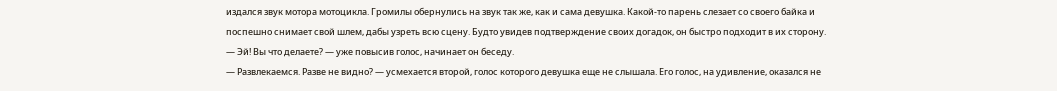издался звук мотора мотоцикла. Громилы обернулись на звук так же, как и сама девушка. Какой-то парень слезает со своего байка и поспешно снимает свой шлем, дабы узреть всю сцену. Будто увидев подтверждение своих догадок, он быстро подходит в их сторону.
— Эй! Вы что делаете? — уже повысив голос, начинает он беседу.
— Развлекаемся. Разве не видно? — усмехается второй, голос которого девушка еще не слышала. Его голос, на удивление, оказался не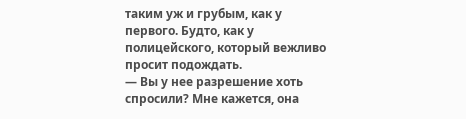таким уж и грубым, как у первого. Будто, как у полицейского, который вежливо просит подождать.
— Вы у нее разрешение хоть спросили? Мне кажется, она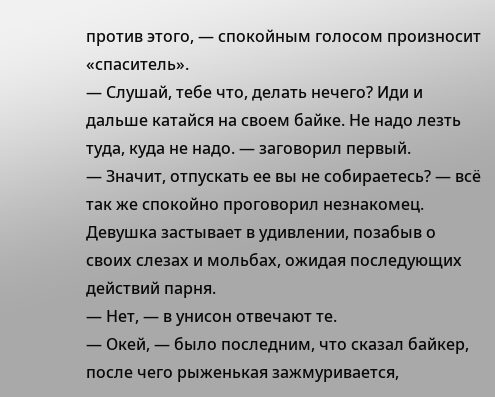против этого, — спокойным голосом произносит «спаситель».
— Слушай, тебе что, делать нечего? Иди и дальше катайся на своем байке. Не надо лезть туда, куда не надо. — заговорил первый.
— Значит, отпускать ее вы не собираетесь? — всё так же спокойно проговорил незнакомец. Девушка застывает в удивлении, позабыв о своих слезах и мольбах, ожидая последующих действий парня.
— Нет, — в унисон отвечают те.
— Окей, — было последним, что сказал байкер, после чего рыженькая зажмуривается,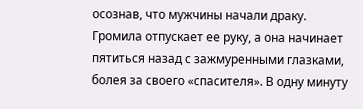осознав, что мужчины начали драку. Громила отпускает ее руку, а она начинает пятиться назад с зажмуренными глазками, болея за своего «спасителя». В одну минуту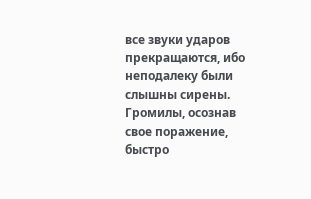все звуки ударов прекращаются, ибо неподалеку были слышны сирены. Громилы, осознав свое поражение, быстро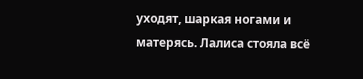уходят, шаркая ногами и матерясь. Лалиса стояла всё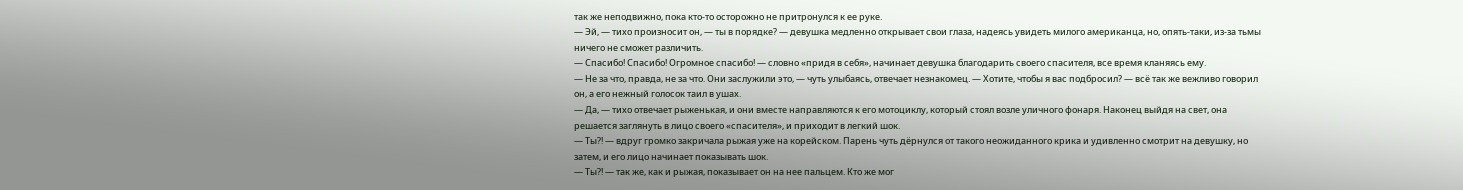так же неподвижно, пока кто-то осторожно не притронулся к ее руке.
— Эй, — тихо произносит он, — ты в порядке? — девушка медленно открывает свои глаза, надеясь увидеть милого американца, но, опять-таки, из-за тьмы ничего не сможет различить.
— Спасибо! Спасибо! Огромное спасибо! — словно «придя в себя», начинает девушка благодарить своего спасителя, все время кланяясь ему.
— Не за что, правда, не за что. Они заслужили это, — чуть улыбаясь, отвечает незнакомец. — Хотите, чтобы я вас подбросил? — всё так же вежливо говорил он, а его нежный голосок таил в ушах.
— Да, — тихо отвечает рыженькая, и они вместе направляются к его мотоциклу, который стоял возле уличного фонаря. Наконец выйдя на свет, она решается заглянуть в лицо своего «спасителя», и приходит в легкий шок.
— Ты?! — вдруг громко закричала рыжая уже на корейском. Парень чуть дёрнулся от такого неожиданного крика и удивленно смотрит на девушку, но затем, и его лицо начинает показывать шок.
— Ты?! — так же, как и рыжая, показывает он на нее пальцем. Кто же мог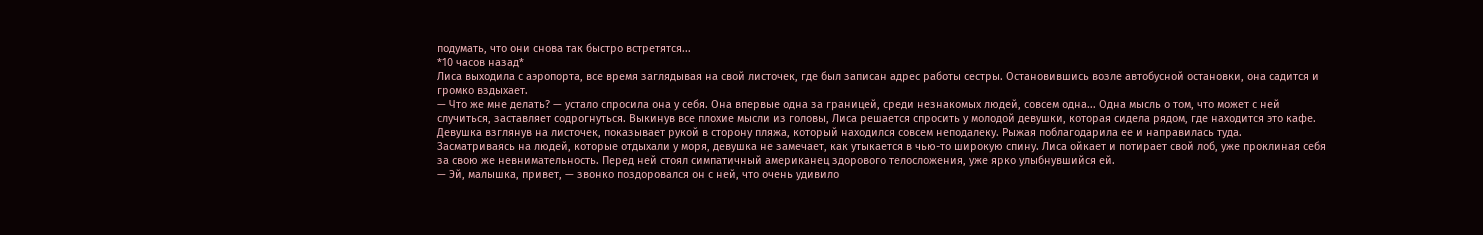подумать, что они снова так быстро встретятся...
*10 часов назад*
Лиса выходила с аэропорта, все время заглядывая на свой листочек, где был записан адрес работы сестры. Остановившись возле автобусной остановки, она садится и громко вздыхает.
— Что же мне делать? — устало спросила она у себя. Она впервые одна за границей, среди незнакомых людей, совсем одна... Одна мысль о том, что может с ней случиться, заставляет содрогнуться. Выкинув все плохие мысли из головы, Лиса решается спросить у молодой девушки, которая сидела рядом, где находится это кафе. Девушка взглянув на листочек, показывает рукой в сторону пляжа, который находился совсем неподалеку. Рыжая поблагодарила ее и направилась туда.
Засматриваясь на людей, которые отдыхали у моря, девушка не замечает, как утыкается в чью-то широкую спину. Лиса ойкает и потирает свой лоб, уже проклиная себя за свою же невнимательность. Перед ней стоял симпатичный американец здорового телосложения, уже ярко улыбнувшийся ей.
— Эй, малышка, привет, — звонко поздоровался он с ней, что очень удивило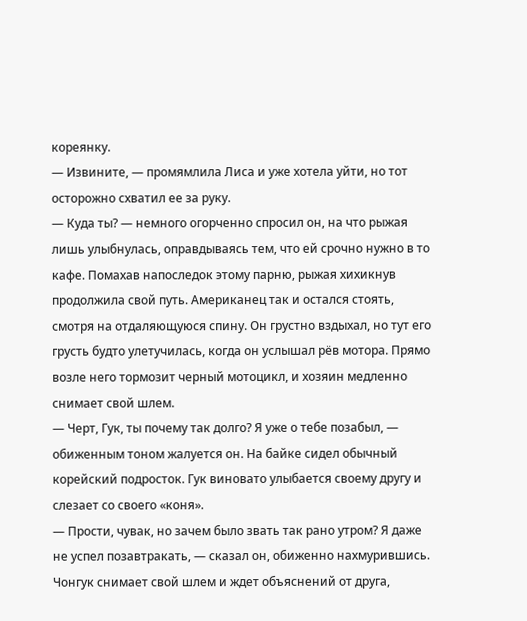кореянку.
— Извините, — промямлила Лиса и уже хотела уйти, но тот осторожно схватил ее за руку.
— Куда ты? — немного огорченно спросил он, на что рыжая лишь улыбнулась, оправдываясь тем, что ей срочно нужно в то кафе. Помахав напоследок этому парню, рыжая хихикнув продолжила свой путь. Американец так и остался стоять, смотря на отдаляющуюся спину. Он грустно вздыхал, но тут его грусть будто улетучилась, когда он услышал рёв мотора. Прямо возле него тормозит черный мотоцикл, и хозяин медленно снимает свой шлем.
— Черт, Гук, ты почему так долго? Я уже о тебе позабыл, — обиженным тоном жалуется он. На байке сидел обычный корейский подросток. Гук виновато улыбается своему другу и слезает со своего «коня».
— Прости, чувак, но зачем было звать так рано утром? Я даже не успел позавтракать, — сказал он, обиженно нахмурившись. Чонгук снимает свой шлем и ждет объяснений от друга,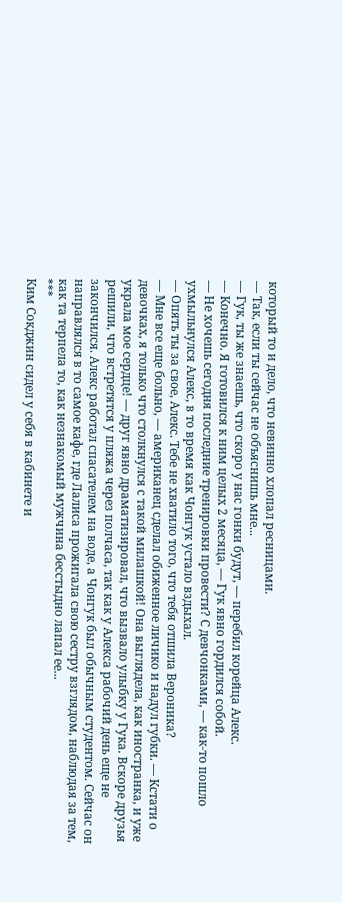который то и дело, что невинно хлопал ресницами.
— Так, если ты сейчас не объяснишь мне...
— Гук, ты же знаешь, что скоро у нас гонки будут, — перебил корейца Алекс.
— Конечно. Я готовился к ним целых 2 месяца, — Гук явно гордился собой.
— Не хочешь сегодня последние тренировки провести? С девчонками, — как-то пошло ухмыльнулся Алекс, в то время как Чонгук устало вздыхал.
— Опять ты за свое, Алекс. Тебе не хватило того, что тебя отшила Вероника?
— Мне все еще больно, — американец сделал обиженное личико и надул губки. — Кстати о девочках, я только что столкнулся с такой милашкой! Она выглядела, как иностранка, и уже украла мое сердце! — друг явно драматизировал, что вызвало улыбку у Гука. Вскоре друзья решили, что встретятся у пляжа через полчаса, так как у Алекса рабочий день еще не закончился. Алекс работал спасателем на воде, а Чонгук был обычным студентом. Сейчас он направлялся в то самое кафе, где Лалиса прожигала свою сестру взглядом, наблюдая за тем, как та терпела то, как незнакомый мужчина бесстыдно лапал ее...
***
Ким Сокджин сидел у себя в кабинете и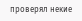проверял некие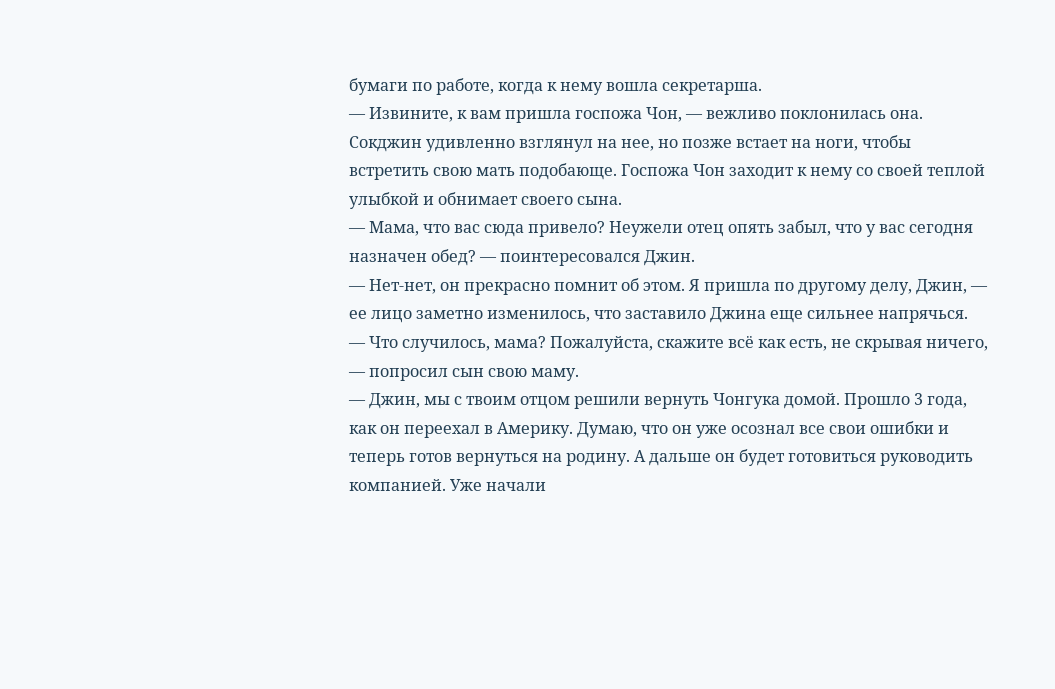бумаги по работе, когда к нему вошла секретарша.
— Извините, к вам пришла госпожа Чон, — вежливо поклонилась она. Сокджин удивленно взглянул на нее, но позже встает на ноги, чтобы встретить свою мать подобающе. Госпожа Чон заходит к нему со своей теплой улыбкой и обнимает своего сына.
— Мама, что вас сюда привело? Неужели отец опять забыл, что у вас сегодня назначен обед? — поинтересовался Джин.
— Нет-нет, он прекрасно помнит об этом. Я пришла по другому делу, Джин, — ее лицо заметно изменилось, что заставило Джина еще сильнее напрячься.
— Что случилось, мама? Пожалуйста, скажите всё как есть, не скрывая ничего, — попросил сын свою маму.
— Джин, мы с твоим отцом решили вернуть Чонгука домой. Прошло 3 года, как он переехал в Америку. Думаю, что он уже осознал все свои ошибки и теперь готов вернуться на родину. А дальше он будет готовиться руководить компанией. Уже начали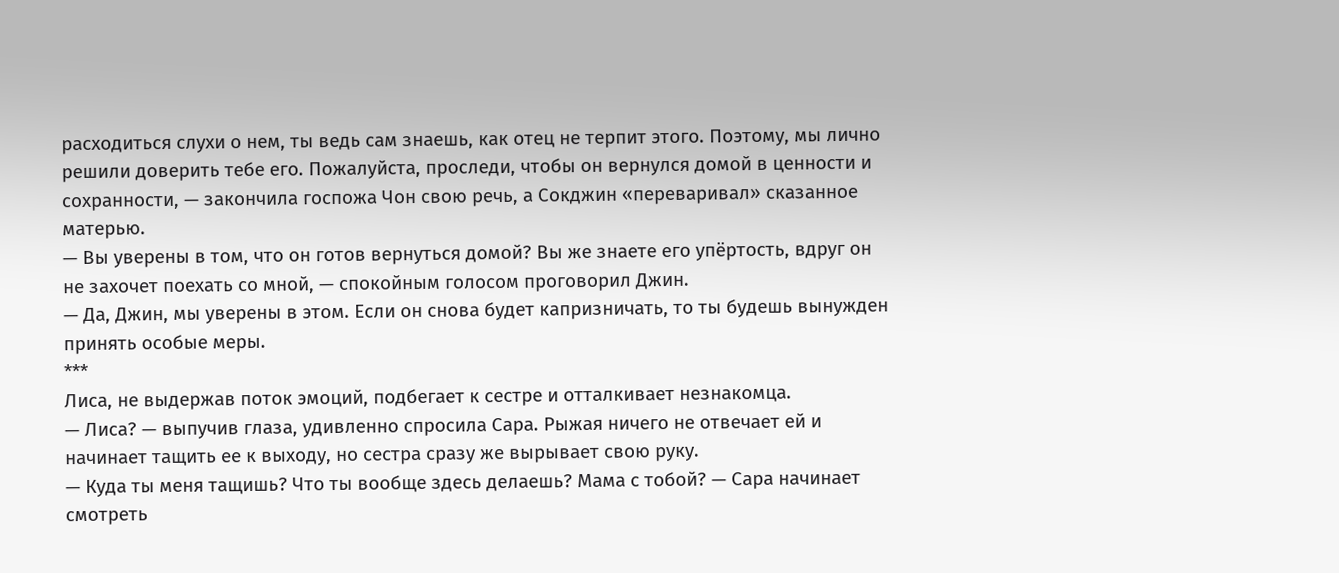расходиться слухи о нем, ты ведь сам знаешь, как отец не терпит этого. Поэтому, мы лично решили доверить тебе его. Пожалуйста, проследи, чтобы он вернулся домой в ценности и сохранности, — закончила госпожа Чон свою речь, а Сокджин «переваривал» сказанное матерью.
— Вы уверены в том, что он готов вернуться домой? Вы же знаете его упёртость, вдруг он не захочет поехать со мной, — спокойным голосом проговорил Джин.
— Да, Джин, мы уверены в этом. Если он снова будет капризничать, то ты будешь вынужден принять особые меры.
***
Лиса, не выдержав поток эмоций, подбегает к сестре и отталкивает незнакомца.
— Лиса? — выпучив глаза, удивленно спросила Сара. Рыжая ничего не отвечает ей и начинает тащить ее к выходу, но сестра сразу же вырывает свою руку.
— Куда ты меня тащишь? Что ты вообще здесь делаешь? Мама с тобой? — Сара начинает смотреть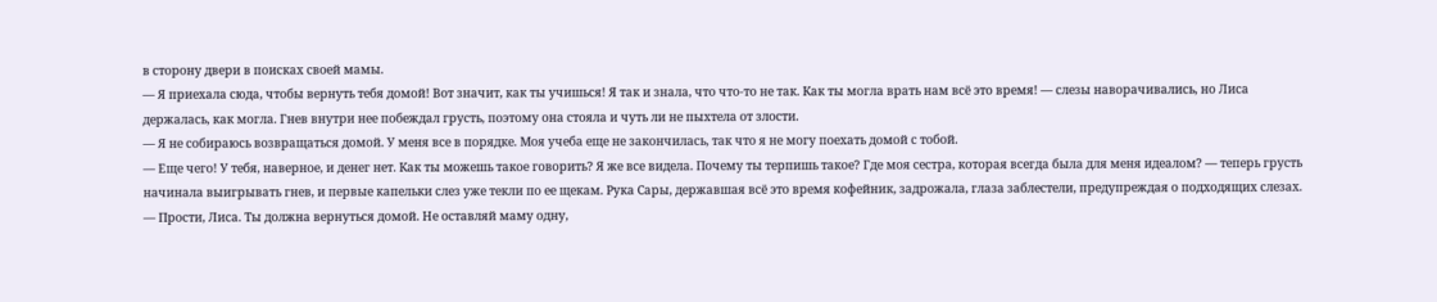в сторону двери в поисках своей мамы.
— Я приехала сюда, чтобы вернуть тебя домой! Вот значит, как ты учишься! Я так и знала, что что-то не так. Как ты могла врать нам всё это время! — слезы наворачивались, но Лиса держалась, как могла. Гнев внутри нее побеждал грусть, поэтому она стояла и чуть ли не пыхтела от злости.
— Я не собираюсь возвращаться домой. У меня все в порядке. Моя учеба еще не закончилась, так что я не могу поехать домой с тобой.
— Еще чего! У тебя, наверное, и денег нет. Как ты можешь такое говорить? Я же все видела. Почему ты терпишь такое? Где моя сестра, которая всегда была для меня идеалом? — теперь грусть начинала выигрывать гнев, и первые капельки слез уже текли по ее щекам. Рука Сары, державшая всё это время кофейник, задрожала, глаза заблестели, предупреждая о подходящих слезах.
— Прости, Лиса. Ты должна вернуться домой. Не оставляй маму одну,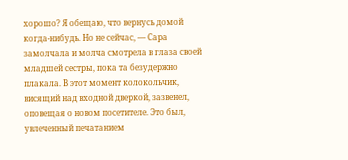хорошо? Я обещаю, что вернусь домой когда-нибудь. Но не сейчас, — Сара замолчала и молча смотрела в глаза своей младшей сестры, пока та безудержно плакала. В этот момент колокольчик, висящий над входной дверкой, зазвенел, оповещая о новом посетителе. Это был, увлеченный печатанием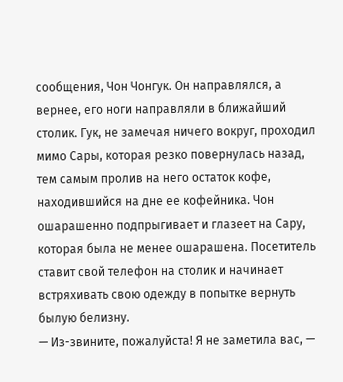сообщения, Чон Чонгук. Он направлялся, а вернее, его ноги направляли в ближайший столик. Гук, не замечая ничего вокруг, проходил мимо Сары, которая резко повернулась назад, тем самым пролив на него остаток кофе, находившийся на дне ее кофейника. Чон ошарашенно подпрыгивает и глазеет на Сару, которая была не менее ошарашена. Посетитель ставит свой телефон на столик и начинает встряхивать свою одежду в попытке вернуть былую белизну.
— Из-звините, пожалуйста! Я не заметила вас, —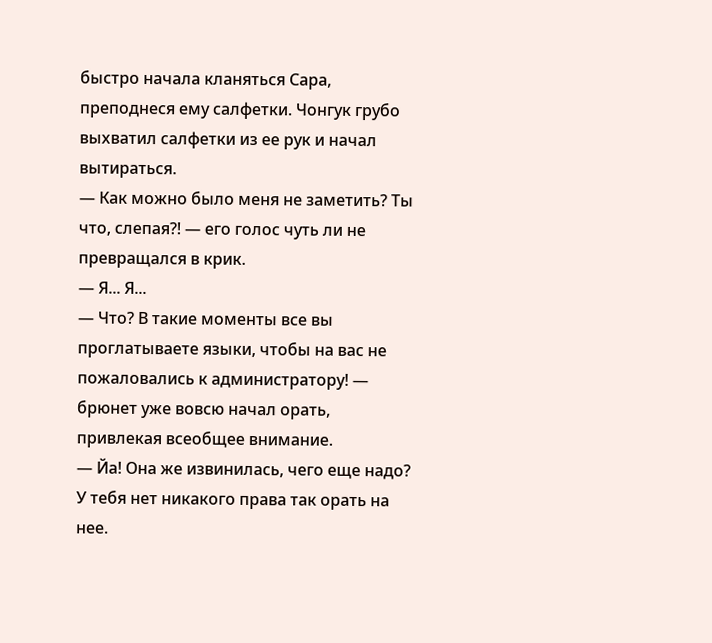быстро начала кланяться Сара, преподнеся ему салфетки. Чонгук грубо выхватил салфетки из ее рук и начал вытираться.
— Как можно было меня не заметить? Ты что, слепая?! — его голос чуть ли не превращался в крик.
— Я... Я...
— Что? В такие моменты все вы проглатываете языки, чтобы на вас не пожаловались к администратору! — брюнет уже вовсю начал орать, привлекая всеобщее внимание.
— Йа! Она же извинилась, чего еще надо? У тебя нет никакого права так орать на нее.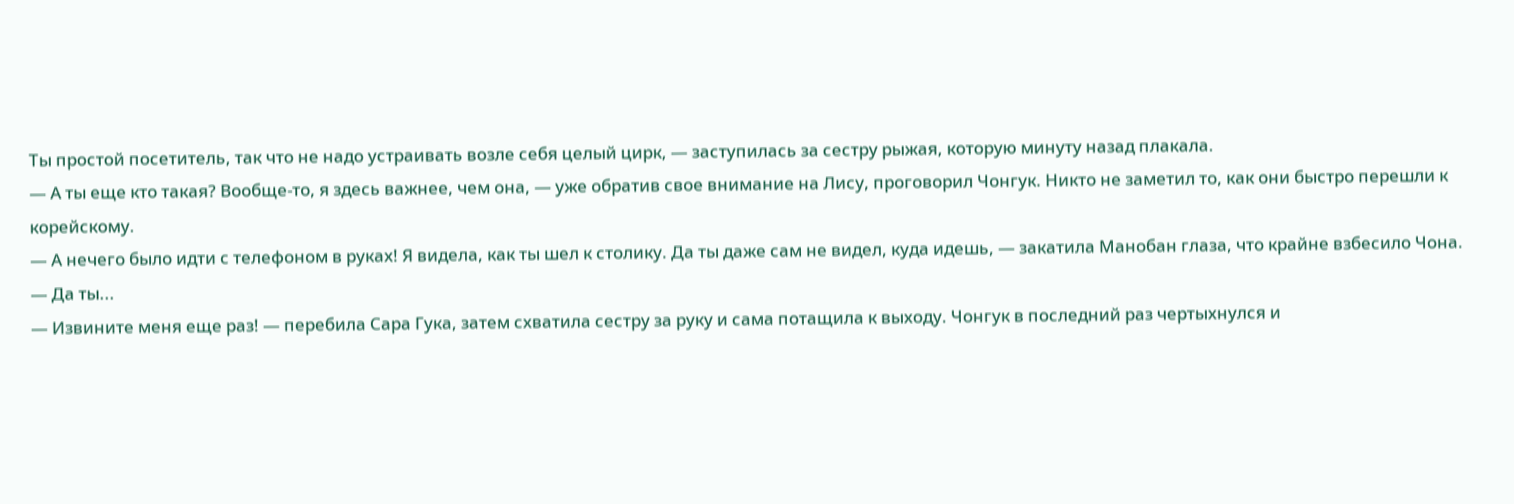Ты простой посетитель, так что не надо устраивать возле себя целый цирк, — заступилась за сестру рыжая, которую минуту назад плакала.
— А ты еще кто такая? Вообще-то, я здесь важнее, чем она, — уже обратив свое внимание на Лису, проговорил Чонгук. Никто не заметил то, как они быстро перешли к корейскому.
— А нечего было идти с телефоном в руках! Я видела, как ты шел к столику. Да ты даже сам не видел, куда идешь, — закатила Манобан глаза, что крайне взбесило Чона.
— Да ты...
— Извините меня еще раз! — перебила Сара Гука, затем схватила сестру за руку и сама потащила к выходу. Чонгук в последний раз чертыхнулся и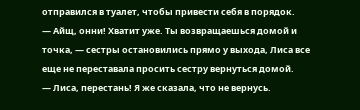отправился в туалет, чтобы привести себя в порядок.
— Айщ, онни! Хватит уже. Ты возвращаешься домой и точка, — сестры остановились прямо у выхода, Лиса все еще не переставала просить сестру вернуться домой.
— Лиса, перестань! Я же сказала, что не вернусь.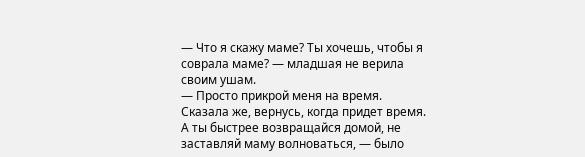— Что я скажу маме? Ты хочешь, чтобы я соврала маме? — младшая не верила своим ушам.
— Просто прикрой меня на время. Сказала же, вернусь, когда придет время. А ты быстрее возвращайся домой, не заставляй маму волноваться, — было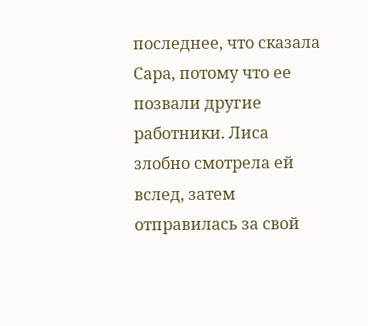последнее, что сказала Сара, потому что ее позвали другие работники. Лиса злобно смотрела ей вслед, затем отправилась за свой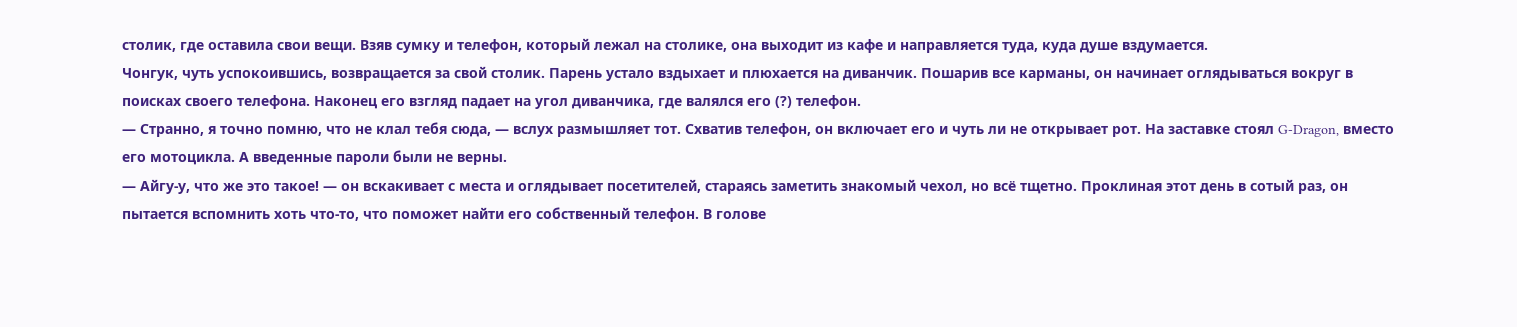столик, где оставила свои вещи. Взяв сумку и телефон, который лежал на столике, она выходит из кафе и направляется туда, куда душе вздумается.
Чонгук, чуть успокоившись, возвращается за свой столик. Парень устало вздыхает и плюхается на диванчик. Пошарив все карманы, он начинает оглядываться вокруг в поисках своего телефона. Наконец его взгляд падает на угол диванчика, где валялся его (?) телефон.
— Странно, я точно помню, что не клал тебя сюда, — вслух размышляет тот. Схватив телефон, он включает его и чуть ли не открывает рот. На заставке стоял G-Dragon, вместо его мотоцикла. А введенные пароли были не верны.
— Айгу-у, что же это такое! — он вскакивает с места и оглядывает посетителей, стараясь заметить знакомый чехол, но всё тщетно. Проклиная этот день в сотый раз, он пытается вспомнить хоть что-то, что поможет найти его собственный телефон. В голове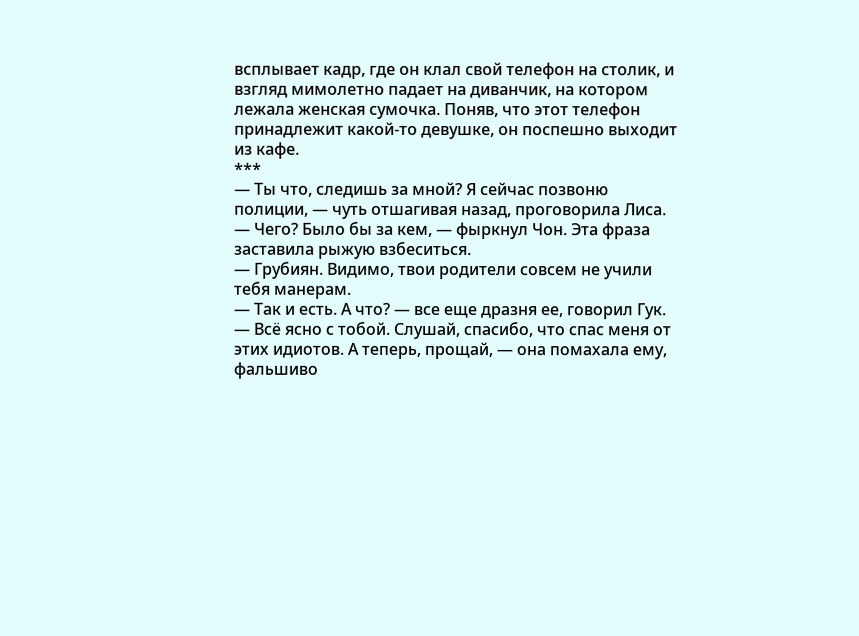всплывает кадр, где он клал свой телефон на столик, и взгляд мимолетно падает на диванчик, на котором лежала женская сумочка. Поняв, что этот телефон принадлежит какой-то девушке, он поспешно выходит из кафе.
***
— Ты что, следишь за мной? Я сейчас позвоню полиции, — чуть отшагивая назад, проговорила Лиса.
— Чего? Было бы за кем, — фыркнул Чон. Эта фраза заставила рыжую взбеситься.
— Грубиян. Видимо, твои родители совсем не учили тебя манерам.
— Так и есть. А что? — все еще дразня ее, говорил Гук.
— Всё ясно с тобой. Слушай, спасибо, что спас меня от этих идиотов. А теперь, прощай, — она помахала ему, фальшиво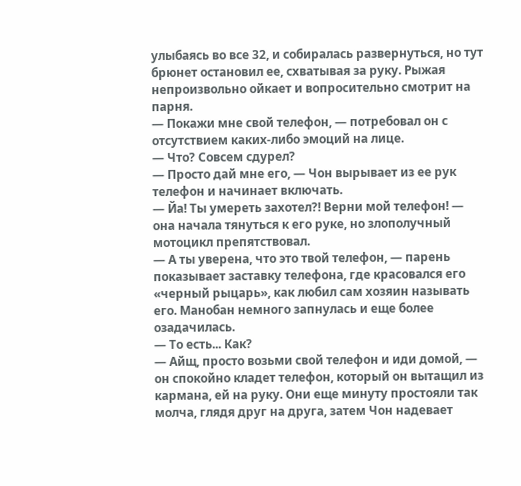улыбаясь во все 32, и собиралась развернуться, но тут брюнет остановил ее, схватывая за руку. Рыжая непроизвольно ойкает и вопросительно смотрит на парня.
— Покажи мне свой телефон, — потребовал он с отсутствием каких-либо эмоций на лице.
— Что? Совсем сдурел?
— Просто дай мне его, — Чон вырывает из ее рук телефон и начинает включать.
— Йа! Ты умереть захотел?! Верни мой телефон! — она начала тянуться к его руке, но злополучный мотоцикл препятствовал.
— А ты уверена, что это твой телефон, — парень показывает заставку телефона, где красовался его «черный рыцарь», как любил сам хозяин называть его. Манобан немного запнулась и еще более озадачилась.
— То есть... Как?
— Айщ, просто возьми свой телефон и иди домой, — он спокойно кладет телефон, который он вытащил из кармана, ей на руку. Они еще минуту простояли так молча, глядя друг на друга, затем Чон надевает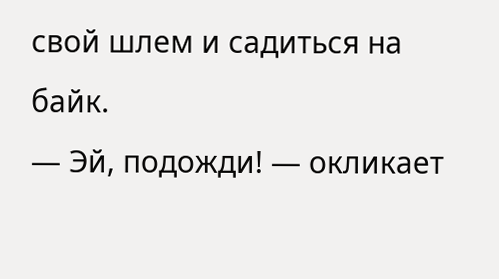свой шлем и садиться на байк.
— Эй, подожди! — окликает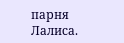парня Лалиса.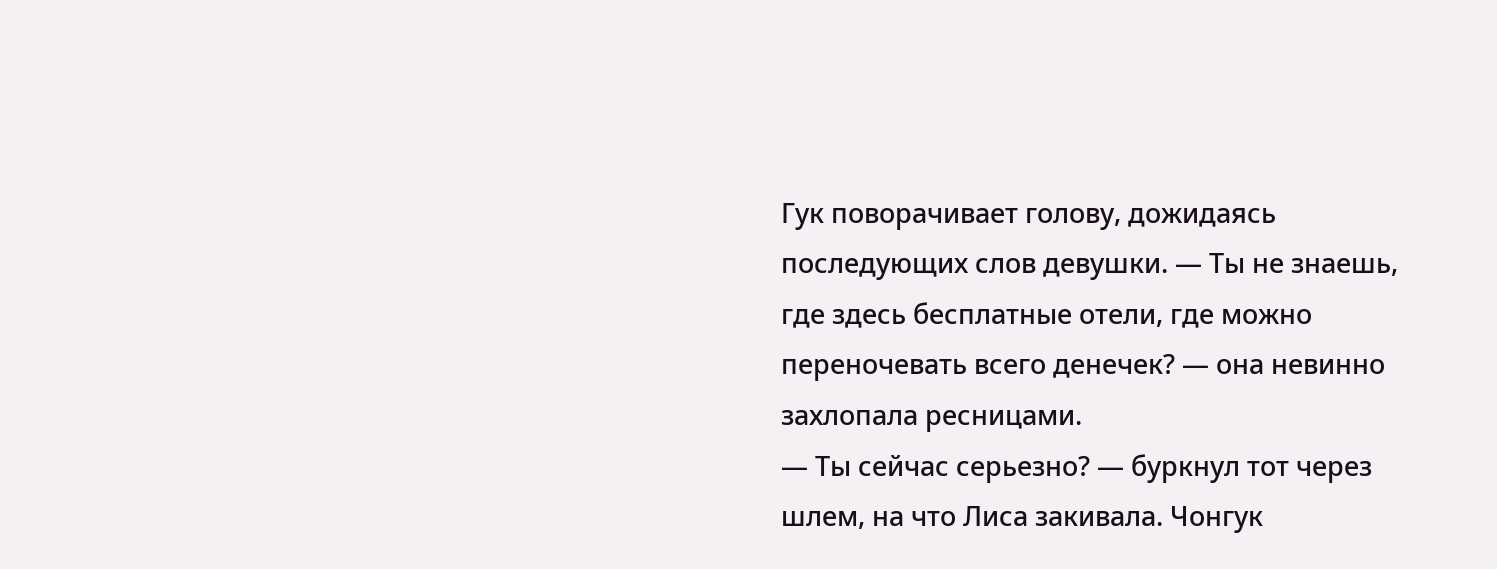Гук поворачивает голову, дожидаясь последующих слов девушки. — Ты не знаешь, где здесь бесплатные отели, где можно переночевать всего денечек? — она невинно захлопала ресницами.
— Ты сейчас серьезно? — буркнул тот через шлем, на что Лиса закивала. Чонгук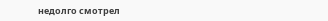недолго смотрел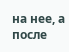на нее, а после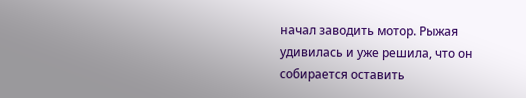начал заводить мотор. Рыжая удивилась и уже решила, что он собирается оставить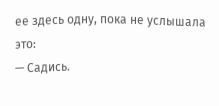ее здесь одну, пока не услышала это:
— Садись.